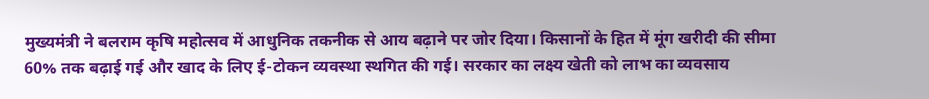मुख्यमंत्री ने बलराम कृषि महोत्सव में आधुनिक तकनीक से आय बढ़ाने पर जोर दिया। किसानों के हित में मूंग खरीदी की सीमा 60% तक बढ़ाई गई और खाद के लिए ई-टोकन व्यवस्था स्थगित की गई। सरकार का लक्ष्य खेती को लाभ का व्यवसाय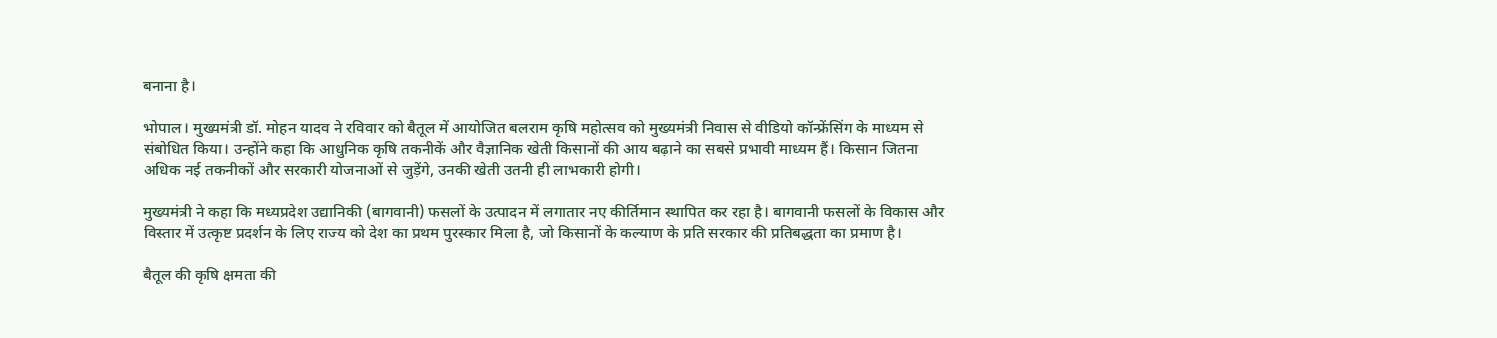बनाना है।

भोपाल। मुख्यमंत्री डॉ. मोहन यादव ने रविवार को बैतूल में आयोजित बलराम कृषि महोत्सव को मुख्यमंत्री निवास से वीडियो कॉन्फ्रेंसिंग के माध्यम से संबोधित किया। उन्होंने कहा कि आधुनिक कृषि तकनीकें और वैज्ञानिक खेती किसानों की आय बढ़ाने का सबसे प्रभावी माध्यम हैं। किसान जितना अधिक नई तकनीकों और सरकारी योजनाओं से जुड़ेंगे, उनकी खेती उतनी ही लाभकारी होगी।

मुख्यमंत्री ने कहा कि मध्यप्रदेश उद्यानिकी (बागवानी) फसलों के उत्पादन में लगातार नए कीर्तिमान स्थापित कर रहा है। बागवानी फसलों के विकास और विस्तार में उत्कृष्ट प्रदर्शन के लिए राज्य को देश का प्रथम पुरस्कार मिला है, जो किसानों के कल्याण के प्रति सरकार की प्रतिबद्धता का प्रमाण है।

बैतूल की कृषि क्षमता की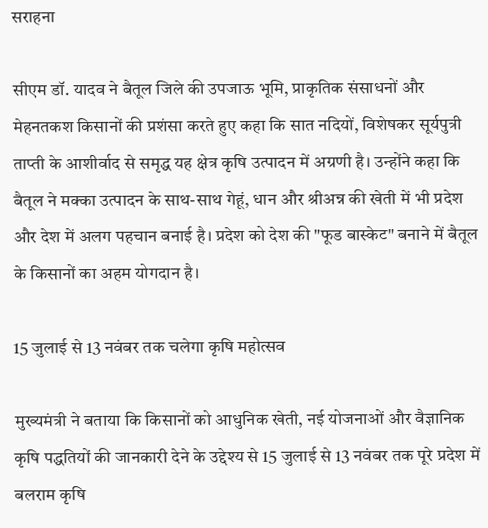सराहना

सीएम डॉ. यादव ने बैतूल जिले की उपजाऊ भूमि, प्राकृतिक संसाधनों और मेहनतकश किसानों की प्रशंसा करते हुए कहा कि सात नदियों, विशेषकर सूर्यपुत्री ताप्ती के आशीर्वाद से समृद्ध यह क्षेत्र कृषि उत्पादन में अग्रणी है। उन्होंने कहा कि बैतूल ने मक्का उत्पादन के साथ-साथ गेहूं, धान और श्रीअन्न की खेती में भी प्रदेश और देश में अलग पहचान बनाई है। प्रदेश को देश की "फूड बास्केट" बनाने में बैतूल के किसानों का अहम योगदान है।

15 जुलाई से 13 नवंबर तक चलेगा कृषि महोत्सव

मुख्यमंत्री ने बताया कि किसानों को आधुनिक खेती, नई योजनाओं और वैज्ञानिक कृषि पद्धतियों की जानकारी देने के उद्देश्य से 15 जुलाई से 13 नवंबर तक पूरे प्रदेश में बलराम कृषि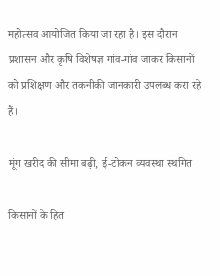महोत्सव आयोजित किया जा रहा है। इस दौरान प्रशासन और कृषि विशेषज्ञ गांव-गांव जाकर किसानों को प्रशिक्षण और तकनीकी जानकारी उपलब्ध करा रहे हैं।

मूंग खरीद की सीमा बढ़ी, ई-टोकन व्यवस्था स्थगित

किसानों के हित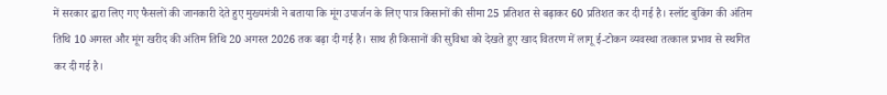में सरकार द्वारा लिए गए फैसलों की जानकारी देते हुए मुख्यमंत्री ने बताया कि मूंग उपार्जन के लिए पात्र किसानों की सीमा 25 प्रतिशत से बढ़ाकर 60 प्रतिशत कर दी गई है। स्लॉट बुकिंग की अंतिम तिथि 10 अगस्त और मूंग खरीद की अंतिम तिथि 20 अगस्त 2026 तक बढ़ा दी गई है। साथ ही किसानों की सुविधा को देखते हुए खाद वितरण में लागू ई-टोकन व्यवस्था तत्काल प्रभाव से स्थगित कर दी गई है।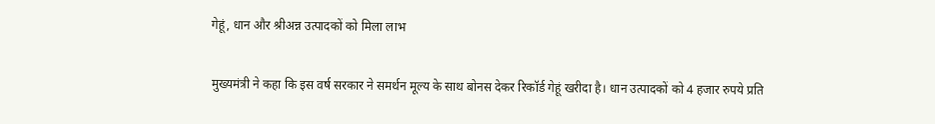गेहूं, धान और श्रीअन्न उत्पादकों को मिला लाभ

मुख्यमंत्री ने कहा कि इस वर्ष सरकार ने समर्थन मूल्य के साथ बोनस देकर रिकॉर्ड गेहूं खरीदा है। धान उत्पादकों को 4 हजार रुपये प्रति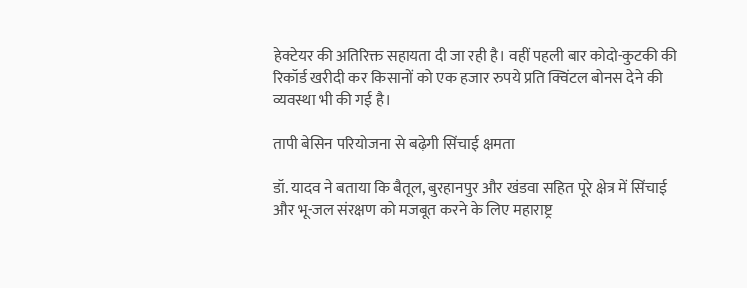हेक्टेयर की अतिरिक्त सहायता दी जा रही है। वहीं पहली बार कोदो-कुटकी की रिकॉर्ड खरीदी कर किसानों को एक हजार रुपये प्रति क्विंटल बोनस देने की व्यवस्था भी की गई है।

तापी बेसिन परियोजना से बढ़ेगी सिंचाई क्षमता

डॉ. यादव ने बताया कि बैतूल, बुरहानपुर और खंडवा सहित पूरे क्षेत्र में सिंचाई और भू-जल संरक्षण को मजबूत करने के लिए महाराष्ट्र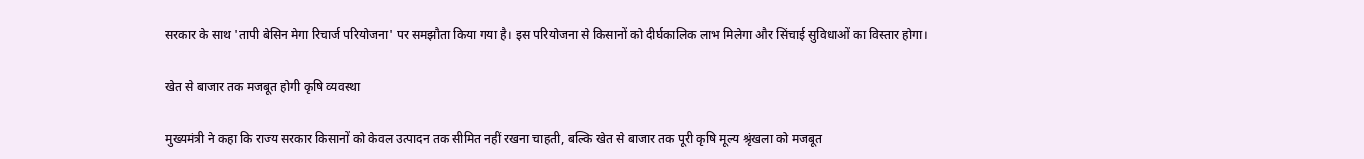सरकार के साथ 'तापी बेसिन मेगा रिचार्ज परियोजना' पर समझौता किया गया है। इस परियोजना से किसानों को दीर्घकालिक लाभ मिलेगा और सिंचाई सुविधाओं का विस्तार होगा।

खेत से बाजार तक मजबूत होगी कृषि व्यवस्था

मुख्यमंत्री ने कहा कि राज्य सरकार किसानों को केवल उत्पादन तक सीमित नहीं रखना चाहती, बल्कि खेत से बाजार तक पूरी कृषि मूल्य श्रृंखला को मजबूत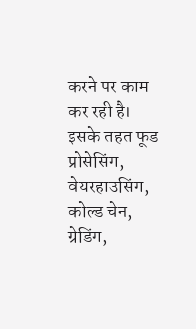करने पर काम कर रही है। इसके तहत फूड प्रोसेसिंग, वेयरहाउसिंग, कोल्ड चेन, ग्रेडिंग,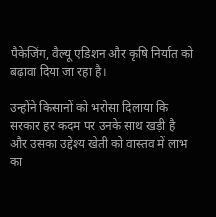पैकेजिंग, वैल्यू एडिशन और कृषि निर्यात को बढ़ावा दिया जा रहा है।

उन्होंने किसानों को भरोसा दिलाया कि सरकार हर कदम पर उनके साथ खड़ी है और उसका उद्देश्य खेती को वास्तव में लाभ का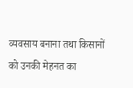व्यवसाय बनाना तथा किसानों को उनकी मेहनत का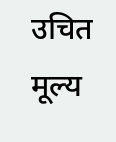उचित मूल्य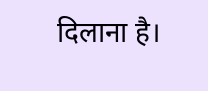दिलाना है।